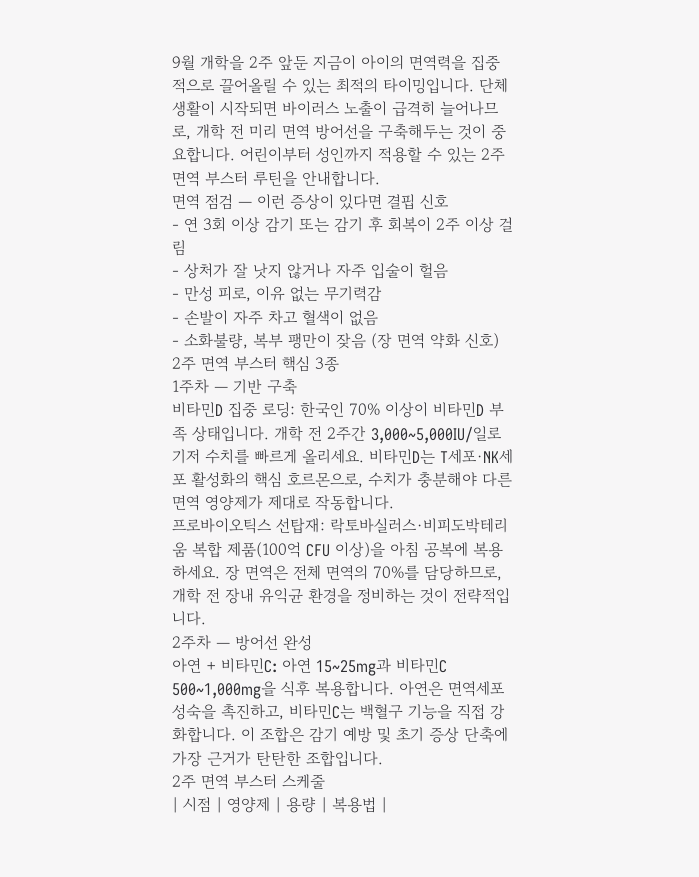9월 개학을 2주 앞둔 지금이 아이의 면역력을 집중적으로 끌어올릴 수 있는 최적의 타이밍입니다. 단체 생활이 시작되면 바이러스 노출이 급격히 늘어나므로, 개학 전 미리 면역 방어선을 구축해두는 것이 중요합니다. 어린이부터 성인까지 적용할 수 있는 2주 면역 부스터 루틴을 안내합니다.
면역 점검 — 이런 증상이 있다면 결핍 신호
- 연 3회 이상 감기 또는 감기 후 회복이 2주 이상 걸림
- 상처가 잘 낫지 않거나 자주 입술이 헐음
- 만성 피로, 이유 없는 무기력감
- 손발이 자주 차고 혈색이 없음
- 소화불량, 복부 팽만이 잦음 (장 면역 약화 신호)
2주 면역 부스터 핵심 3종
1주차 — 기반 구축
비타민D 집중 로딩: 한국인 70% 이상이 비타민D 부족 상태입니다. 개학 전 2주간 3,000~5,000IU/일로 기저 수치를 빠르게 올리세요. 비타민D는 T세포·NK세포 활성화의 핵심 호르몬으로, 수치가 충분해야 다른 면역 영양제가 제대로 작동합니다.
프로바이오틱스 선탑재: 락토바실러스·비피도박테리움 복합 제품(100억 CFU 이상)을 아침 공복에 복용하세요. 장 면역은 전체 면역의 70%를 담당하므로, 개학 전 장내 유익균 환경을 정비하는 것이 전략적입니다.
2주차 — 방어선 완성
아연 + 비타민C: 아연 15~25mg과 비타민C 500~1,000mg을 식후 복용합니다. 아연은 면역세포 성숙을 촉진하고, 비타민C는 백혈구 기능을 직접 강화합니다. 이 조합은 감기 예방 및 초기 증상 단축에 가장 근거가 탄탄한 조합입니다.
2주 면역 부스터 스케줄
| 시점 | 영양제 | 용량 | 복용법 |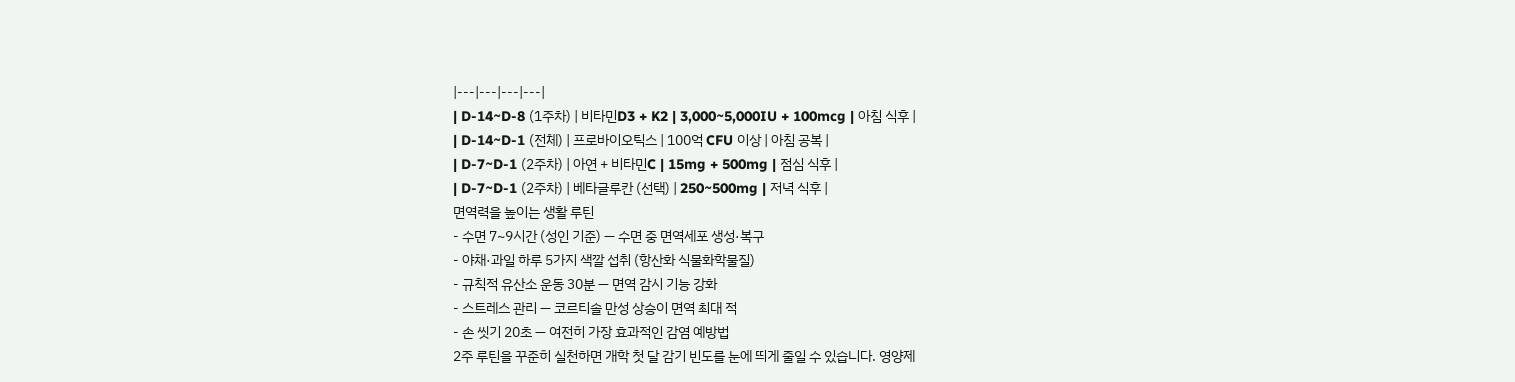|---|---|---|---|
| D-14~D-8 (1주차) | 비타민D3 + K2 | 3,000~5,000IU + 100mcg | 아침 식후 |
| D-14~D-1 (전체) | 프로바이오틱스 | 100억 CFU 이상 | 아침 공복 |
| D-7~D-1 (2주차) | 아연 + 비타민C | 15mg + 500mg | 점심 식후 |
| D-7~D-1 (2주차) | 베타글루칸 (선택) | 250~500mg | 저녁 식후 |
면역력을 높이는 생활 루틴
- 수면 7~9시간 (성인 기준) — 수면 중 면역세포 생성·복구
- 야채·과일 하루 5가지 색깔 섭취 (항산화 식물화학물질)
- 규칙적 유산소 운동 30분 — 면역 감시 기능 강화
- 스트레스 관리 — 코르티솔 만성 상승이 면역 최대 적
- 손 씻기 20초 — 여전히 가장 효과적인 감염 예방법
2주 루틴을 꾸준히 실천하면 개학 첫 달 감기 빈도를 눈에 띄게 줄일 수 있습니다. 영양제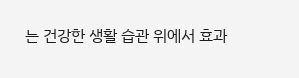는 건강한 생활 습관 위에서 효과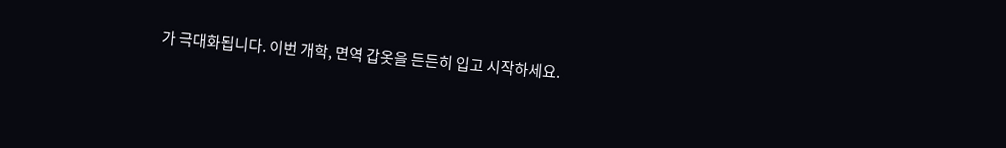가 극대화됩니다. 이번 개학, 면역 갑옷을 든든히 입고 시작하세요.